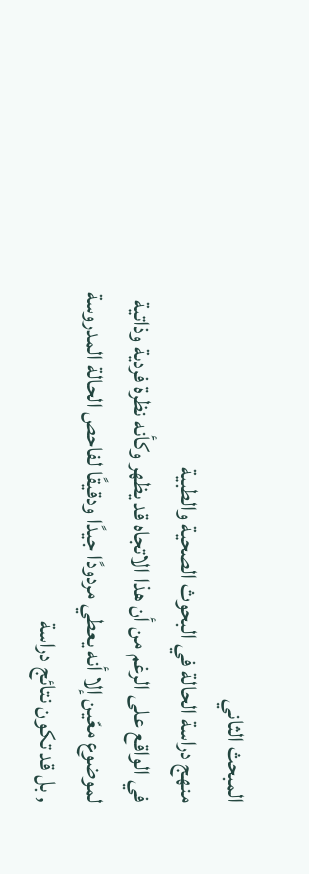المبحث الثاني
منهج دراسة الحالة في البحوث الصحية والطبية
في الواقع على الرغم من أن هذا الاتجاه قد يظهر وكأنه نظرة فردية وذاتية لموضوع معّين إلا أنه يعطي مردودًا جيدًا ودقيقًا لفاحص الحالة المدروسة , بل قد تكون نتائج دراسة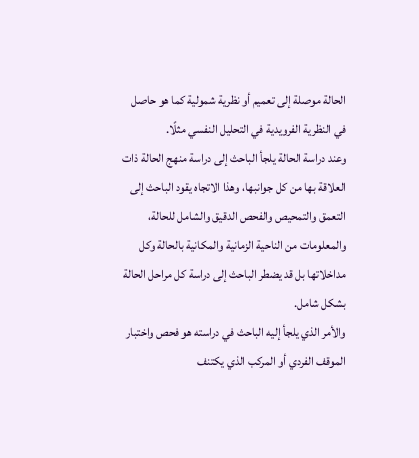الحالة موصلة إلى تعميم أو نظرية شمولية كما هو حاصل في النظرية الفرويدية في التحليل النفسي مثلًا.
وعند دراسة الحالة يلجأ الباحث إلى دراسة منهج الحالة ذات العلاقة بها من كل جوانبها، وهذا الاتجاه يقود الباحث إلى التعمق والتمحيص والفحص الدقيق والشامل للحالة، والمعلومات من الناحية الزمانية والمكانية بالحالة وكل مداخلاتها بل قد يضطر الباحث إلى دراسة كل مراحل الحالة بشكل شامل.
والأمر الذي يلجأ إليه الباحث في دراسته هو فحص واختبار الموقف الفردي أو المركب الذي يكتنف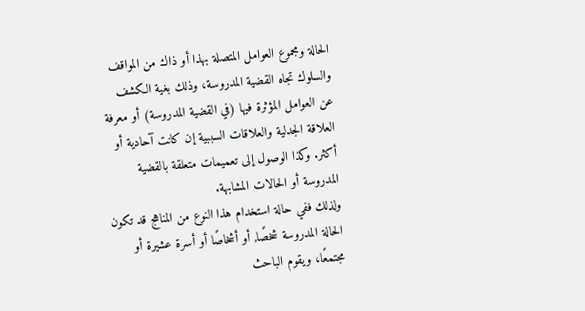الحالة ومجموع العوامل المتصلة بهذا أو ذاك من المواقف والسلوك تجاه القضية المدروسة، وذلك بغية الكشف عن العوامل المؤثرة فيها (في القضية المدروسة) أو معرفة العلاقة الجدلية والعلاقات السببية إن كانت آحادية أو أكثر. وكذا الوصول إلى تعميمات متعلقة بالقضية المدروسة أو الحالات المشابهة.
ولذلك ففي حالة استخدام هذا النوع من المناهج قد تكون الحالة المدروسة شخصًا, أو أشخاصًا أو أسرة عشيرة أو مجتمعًا، ويقوم الباحث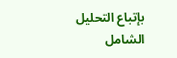بإتباع التحليل الشامل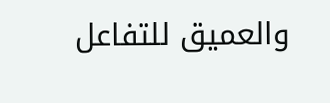والعميق للتفاعل